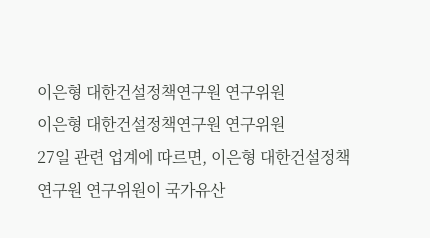이은형 대한건설정책연구원 연구위원
이은형 대한건설정책연구원 연구위원
27일 관련 업계에 따르면, 이은형 대한건설정책연구원 연구위원이 국가유산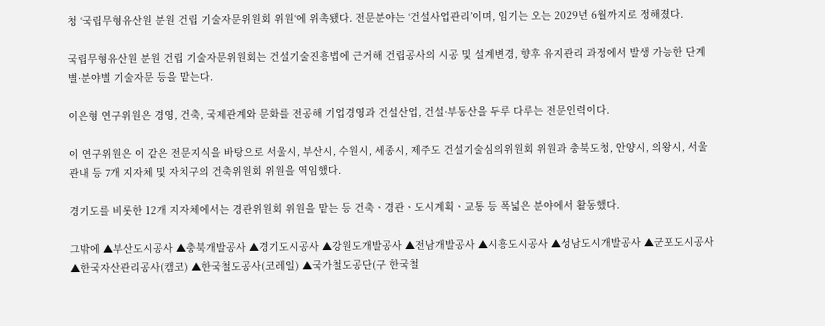청 ‘국립무형유산원 분원 건립 기술자문위원회 위원‘에 위촉됐다. 전문분야는 ‘건설사업관리’이며, 임기는 오는 2029년 6월까지로 정해졌다.

국립무형유산원 분원 건립 기술자문위원회는 건설기술진흥법에 근거해 건립공사의 시공 및 설계변경, 향후 유지관리 과정에서 발생 가능한 단계별·분야별 기술자문 등을 맡는다.

이은형 연구위원은 경영, 건축, 국제관계와 문화를 전공해 기업경영과 건설산업, 건설·부동산을 두루 다루는 전문인력이다.

이 연구위원은 이 같은 전문지식을 바탕으로 서울시, 부산시, 수원시, 세종시, 제주도 건설기술심의위원회 위원과 충북도청, 안양시, 의왕시, 서울 관내 등 7개 지자체 및 자치구의 건축위원회 위원을 역임했다.

경기도를 비롯한 12개 지자체에서는 경관위원회 위원을 맡는 등 건축ㆍ경관ㆍ도시계획ㆍ교통 등 폭넓은 분야에서 활동했다.

그밖에 ▲부산도시공사 ▲충북개발공사 ▲경기도시공사 ▲강원도개발공사 ▲전남개발공사 ▲시흥도시공사 ▲성남도시개발공사 ▲군포도시공사 ▲한국자산관리공사(캠코) ▲한국철도공사(코레일) ▲국가철도공단(구 한국철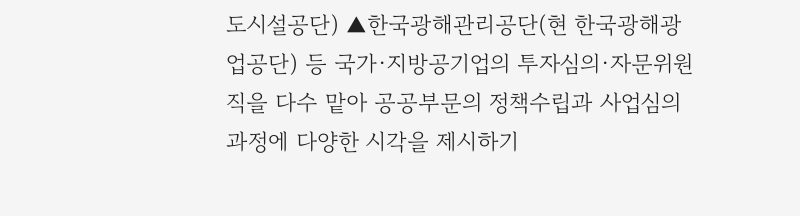도시설공단) ▲한국광해관리공단(현 한국광해광업공단) 등 국가·지방공기업의 투자심의·자문위원직을 다수 맡아 공공부문의 정책수립과 사업심의 과정에 다양한 시각을 제시하기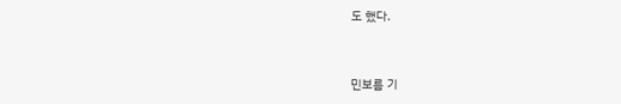도 했다.


민보름 기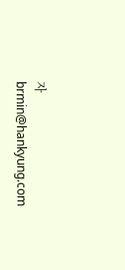자 brmin@hankyung.com